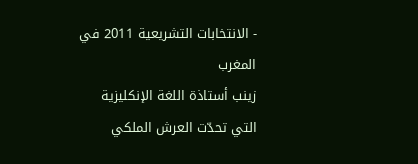- الانتخابات التشريعية 2011 في المغرب
زينب أستاذة اللغة الإنكليزية التي تحدّت العرش الملكي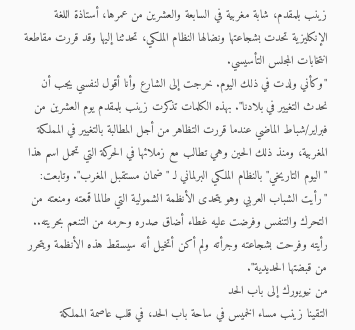زينب بلمقدم، شابة مغربية في السابعة والعشرين من عمرها، أستاذة اللغة الإنكليزية تحدت بشجاعتها ونضالها النظام الملكي، تحدثنا إليها وقد قررت مقاطعة انتخابات المجلس التأسيسي.
"وكأني ولدت في ذلك اليوم. خرجت إلى الشارع وأنا أقول لنفسي يجب أن نحدث التغيير في بلادنا". بهذه الكلمات تذكرت زينب بلمقدم يوم العشرين من فبراير/شباط الماضي عندما قررت التظاهر من أجل المطالبة بالتغيير في المملكة المغربية، ومنذ ذلك الحين وهي تطالب مع زملائها في الحركة التي تحمل اسم هذا "اليوم التاريخي" بالنظام الملكي البرلماني لـ "ضمان مستقبل المغرب". وتابعت: "رأيت الشباب العربي وهو يتحدى الأنظمة الشمولية التي طالما قمعته ومنعته من التحرك والتنفس وفرضت عليه غطاء أضاق صدره وحرمه من التنعم بحريته.. رأيته وفرحت بشجاعته وجرأته ولم أكن أتخيل أنه سيسقط هذه الأنظمة ويتحرر من قبضتها الحديدية".
من نيويورك إلى باب الحد
التقينا زينب مساء الخميس في ساحة باب الحد، في قلب عاصمة المملكة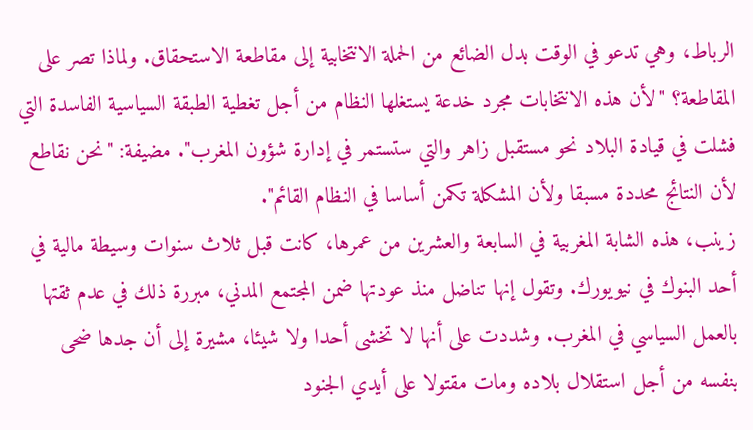الرباط، وهي تدعو في الوقت بدل الضائع من الحملة الانتخابية إلى مقاطعة الاستحقاق. ولماذا تصر على المقاطعة؟ "لأن هذه الانتخابات مجرد خدعة يستغلها النظام من أجل تغطية الطبقة السياسية الفاسدة التي فشلت في قيادة البلاد نحو مستقبل زاهر والتي ستستمر في إدارة شؤون المغرب". مضيفة: "نحن نقاطع لأن النتائج محددة مسبقا ولأن المشكلة تكمن أساسا في النظام القائم".
زينب، هذه الشابة المغربية في السابعة والعشرين من عمرها، كانت قبل ثلاث سنوات وسيطة مالية في أحد البنوك في نيويورك. وتقول إنها تناضل منذ عودتها ضمن المجتمع المدني، مبررة ذلك في عدم ثقتها بالعمل السياسي في المغرب. وشددت على أنها لا تخشى أحدا ولا شيئا، مشيرة إلى أن جدها ضحى بنفسه من أجل استقلال بلاده ومات مقتولا على أيدي الجنود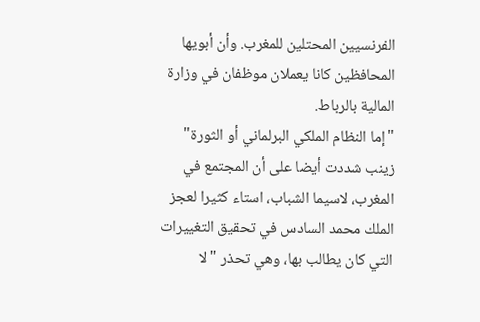الفرنسيين المحتلين للمغرب. وأن أبويها المحافظين كانا يعملان موظفان في وزارة المالية بالرباط.
"إما النظام الملكي البرلماني أو الثورة"
زينب شددت أيضا على أن المجتمع في المغرب، لاسيما الشباب، استاء كثيرا لعجز الملك محمد السادس في تحقيق التغييرات التي كان يطالب بها، وهي تحذر "لا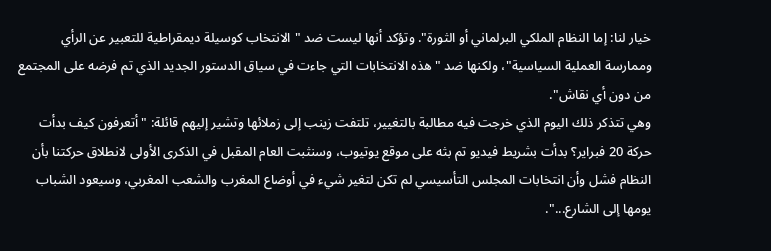خيار لنا: إما النظام الملكي البرلماني أو الثورة". وتؤكد أنها ليست ضد "الانتخاب كوسيلة ديمقراطية للتعبير عن الرأي وممارسة العملية السياسية"، ولكنها ضد "هذه الانتخابات التي جاءت في سياق الدستور الجديد الذي تم فرضه على المجتمع من دون أي نقاش".
وهي تتذكر ذلك اليوم الذي خرجت فيه مطالبة بالتغيير، تلتفت زينب إلى زملائها وتشير إليهم قائلة: "أتعرفون كيف بدأت حركة 20 فبراير؟ بدأت بشريط فيديو تم بثه على موقع يوتيوب، وسنثبت العام المقبل في الذكرى الأولى لانطلاق حركتنا بأن النظام فشل وأن انتخابات المجلس التأسيسي لم تكن لتغير شيء في أوضاع المغرب والشعب المغربي، وسيعود الشباب يومها إلى الشارع...".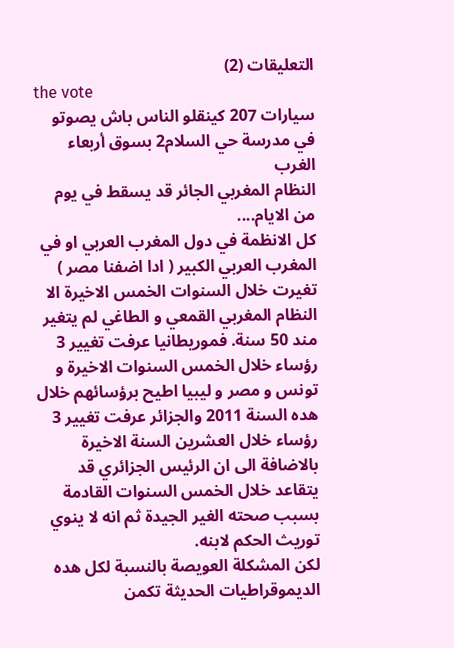التعليقات (2)
the vote
سيارات 207 كينقلو الناس باش يصوتو في مدرسة حي السلام2 بسوق أربعاء الغرب
النظام المغربي الجائر قد يسقط في يوم من الايام....
كل الانظمة في دول المغرب العربي او في المغرب العربي الكبير ( ادا اضفنا مصر ) تغيرت خلال السنوات الخمس الاخيرة الا النظام المغربي القمعي و الطاغي لم يتغير مند 50 سنة. فموريطانيا عرفت تغيير 3 رؤساء خلال الخمس السنوات الاخيرة و تونس و مصر و ليبيا اطيح برؤسائهم خلال هده السنة 2011 والجزائر عرفت تغيير 3 رؤساء خلال العشرين السنة الاخيرة بالاضافة الى ان الرئيس الجزائري قد يتقاعد خلال الخمس السنوات القادمة بسبب صحته الغير الجيدة ثم انه لا ينوي توريث الحكم لابنه.
لكن المشكلة العويصة بالنسبة لكل هده الديموقراطيات الحديثة تكمن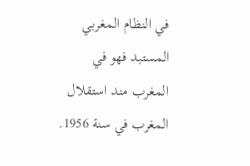في النظام المغربي المستبد فهو في المغرب مند استقلال المغرب في سنة 1956.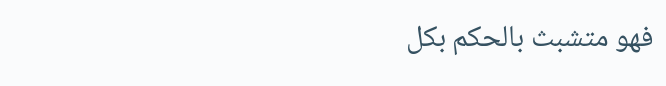فهو متشبث بالحكم بكل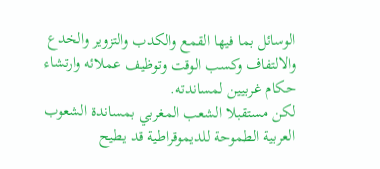الوسائل بما فيها القمع والكدب والتزوير والخدع والالتفاف وكسب الوقت وتوظيف عملائه وارتشاء حكام غربيين لمساندته.
لكن مستقبلا الشعب المغربي بمساندة الشعوب العربية الطموحة للديموقراطية قد يطيح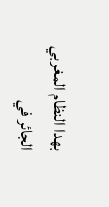بهدا النظام المغربي الجائر في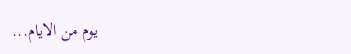يوم من الايام...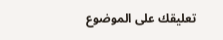تعليقك على الموضوع